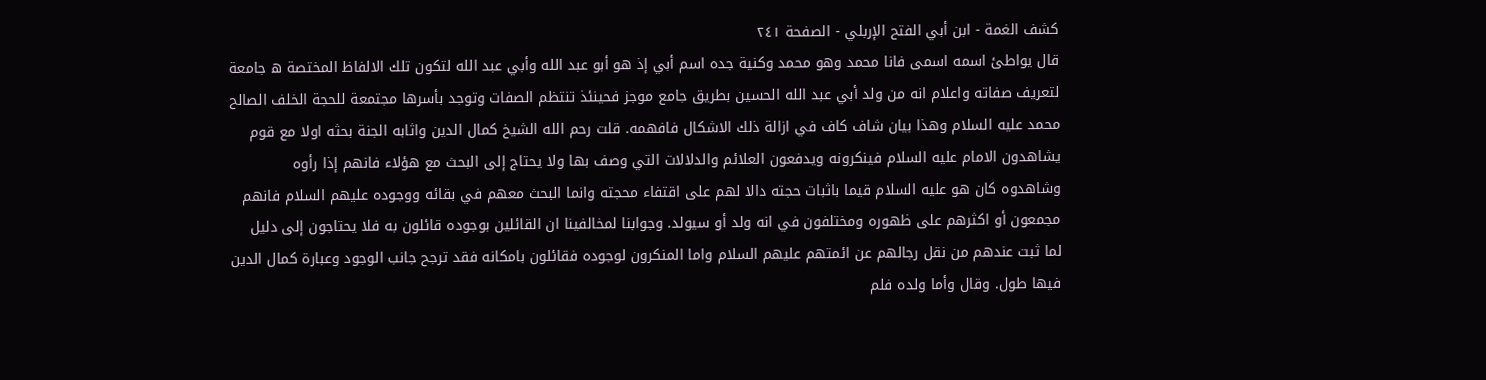كشف الغمة - ابن أبي الفتح الإربلي - الصفحة ٢٤١
قال يواطئ اسمه اسمى فانا محمد وهو محمد وكنية جده اسم أبي إذ هو أبو عبد الله وأبي عبد الله لتكون تلك الالفاظ المختصة ه جامعة لتعريف صفاته واعلام انه من ولد أبي عبد الله الحسين بطريق جامع موجز فحينئذ تنتظم الصفات وتوجد بأسرها مجتمعة للحجة الخلف الصالح محمد عليه السلام وهذا بيان شاف كاف في ازالة ذلك الاشكال فافهمه. قلت رحم الله الشيخ كمال الدين واثابه الجنة بحثه اولا مع قوم يشاهدون الامام عليه السلام فينكرونه ويدفعون العلائم والدلالات التي وصف بها ولا يحتاج إلى البحث مع هؤلاء فانهم إذا رأوه وشاهدوه كان هو عليه السلام قيما باثبات حجته دالا لهم على اقتفاء محجته وانما البحث معهم في بقائه ووجوده عليهم السلام فانهم مجمعون أو اكثرهم على ظهوره ومختلفون في انه ولد أو سيولد. وجوابنا لمخالفينا ان القائلين بوجوده قائلون به فلا يحتاجون إلى دليل لما ثبت عندهم من نقل رجالهم عن ائمتهم عليهم السلام واما المنكرون لوجوده فقائلون بامكانه فقد ترجح جانب الوجود وعبارة كمال الدين فيها طول. وقال وأما ولده فلم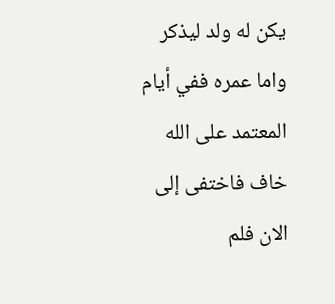يكن له ولد ليذكر واما عمره ففي أيام المعتمد على الله خاف فاختفى إلى الان فلم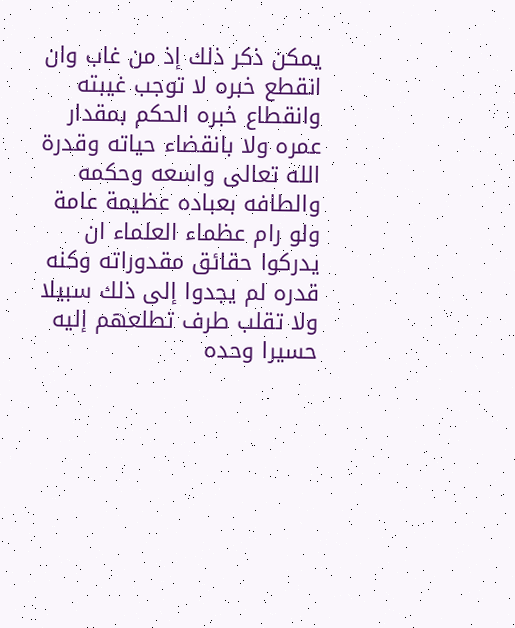يمكن ذكر ذلك إذ من غاب وان انقطع خبره لا توجب غيبته وانقطاع خبره الحكم بمقدار عمره ولا بانقضاء حياته وقدرة الله تعالى واسعه وحكمه والطافه بعباده عظيمة عامة ولو رام عظماء العلماء ان يدركوا حقائق مقدوراته وكنه قدره لم يجدوا إلى ذلك سبيلا ولا تقلب طرف تطلعهم إليه حسيرا وحده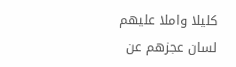كليلا واملا عليهم لسان عجزهم عن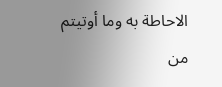الاحاطة به وما أوتيتم من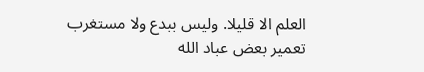العلم الا قليلا. وليس ببدع ولا مستغرب تعمير بعض عباد الله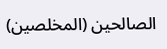الصالحين (المخلصين)